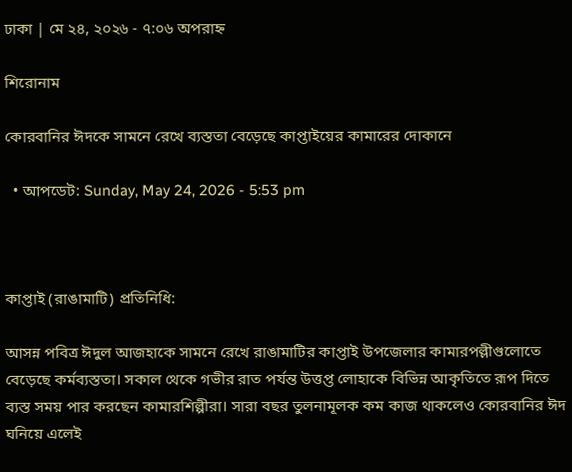ঢাকা | মে ২৪, ২০২৬ - ৭:০৬ অপরাহ্ন

শিরোনাম

কোরবানির ঈদকে সামনে রেখে ব্যস্ততা বেড়েছে কাপ্তাইয়ের কামারের দোকানে

  • আপডেট: Sunday, May 24, 2026 - 5:53 pm



কাপ্তাই (রাঙামাটি) প্রতিনিধি:

আসন্ন পবিত্র ঈদুল আজহাকে সামনে রেখে রাঙামাটির কাপ্তাই উপজেলার কামারপল্লীগুলোতে বেড়েছে কর্মব্যস্ততা। সকাল থেকে গভীর রাত পর্যন্ত উত্তপ্ত লোহাকে বিভিন্ন আকৃতিতে রূপ দিতে ব্যস্ত সময় পার করছেন কামারশিল্পীরা। সারা বছর তুলনামূলক কম কাজ থাকলেও কোরবানির ঈদ ঘনিয়ে এলেই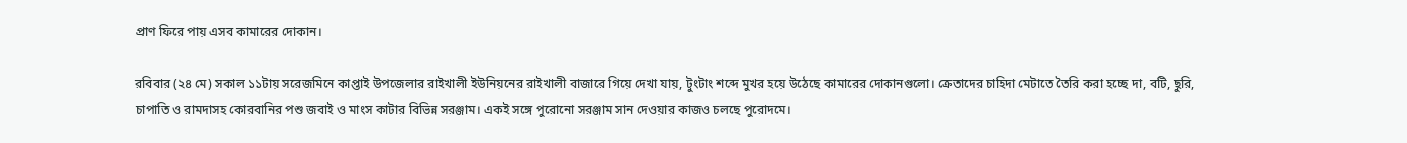প্রাণ ফিরে পায় এসব কামারের দোকান।

রবিবার (২৪ মে) সকাল ১১টায় সরেজমিনে কাপ্তাই উপজেলার রাইখালী ইউনিয়নের রাইখালী বাজারে গিয়ে দেখা যায়, টুংটাং শব্দে মুখর হয়ে উঠেছে কামারের দোকানগুলো। ক্রেতাদের চাহিদা মেটাতে তৈরি করা হচ্ছে দা, বটি, ছুরি, চাপাতি ও রামদাসহ কোরবানির পশু জবাই ও মাংস কাটার বিভিন্ন সরঞ্জাম। একই সঙ্গে পুরোনো সরঞ্জাম সান দেওয়ার কাজও চলছে পুরোদমে।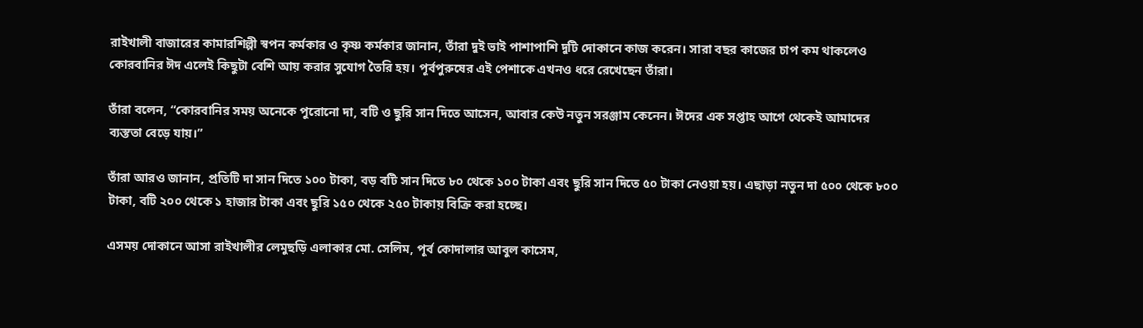রাইখালী বাজারের কামারশিল্পী স্বপন কর্মকার ও কৃষ্ণ কর্মকার জানান, তাঁরা দুই ভাই পাশাপাশি দুটি দোকানে কাজ করেন। সারা বছর কাজের চাপ কম থাকলেও কোরবানির ঈদ এলেই কিছুটা বেশি আয় করার সুযোগ তৈরি হয়। পূর্বপুরুষের এই পেশাকে এখনও ধরে রেখেছেন তাঁরা।

তাঁরা বলেন, “কোরবানির সময় অনেকে পুরোনো দা, বটি ও ছুরি সান দিতে আসেন, আবার কেউ নতুন সরঞ্জাম কেনেন। ঈদের এক সপ্তাহ আগে থেকেই আমাদের ব্যস্ততা বেড়ে যায়।”

তাঁরা আরও জানান, প্রতিটি দা সান দিতে ১০০ টাকা, বড় বটি সান দিতে ৮০ থেকে ১০০ টাকা এবং ছুরি সান দিতে ৫০ টাকা নেওয়া হয়। এছাড়া নতুন দা ৫০০ থেকে ৮০০ টাকা, বটি ২০০ থেকে ১ হাজার টাকা এবং ছুরি ১৫০ থেকে ২৫০ টাকায় বিক্রি করা হচ্ছে।

এসময় দোকানে আসা রাইখালীর লেমুছড়ি এলাকার মো. সেলিম, পূর্ব কোদালার আবুল কাসেম,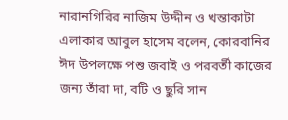নারানগিরির নাজিম উদ্দীন ও খন্তাকাটা এলাকার আবুল হাসেম বলেন, কোরবানির ঈদ উপলক্ষে পশু জবাই ও পরবর্তী কাজের জন্য তাঁরা দা, বটি ও ছুরি সান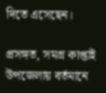দিতে এসেছেন।

প্রসঙ্গত, সমগ্র কাপ্তাই উপজেলায় বর্তমানে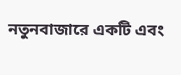নতুনবাজারে একটি এবং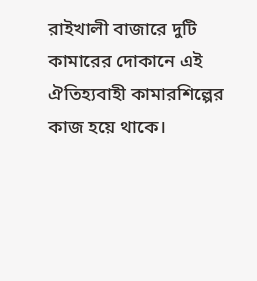রাইখালী বাজারে দুটি কামারের দোকানে এই ঐতিহ্যবাহী কামারশিল্পের কাজ হয়ে থাকে।